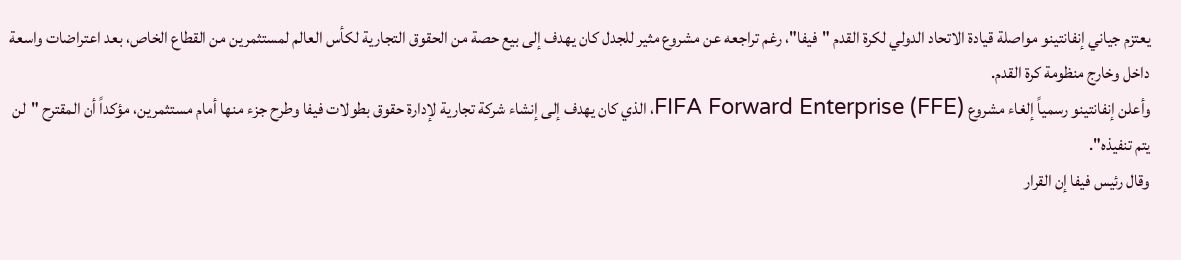يعتزم جياني إنفانتينو مواصلة قيادة الاتحاد الدولي لكرة القدم "فيفا"، رغم تراجعه عن مشروع مثير للجدل كان يهدف إلى بيع حصة من الحقوق التجارية لكأس العالم لمستثمرين من القطاع الخاص، بعد اعتراضات واسعة داخل وخارج منظومة كرة القدم.
وأعلن إنفانتينو رسمياً إلغاء مشروع FIFA Forward Enterprise (FFE)، الذي كان يهدف إلى إنشاء شركة تجارية لإدارة حقوق بطولات فيفا وطرح جزء منها أمام مستثمرين، مؤكداً أن المقترح "لن يتم تنفيذه".
وقال رئيس فيفا إن القرار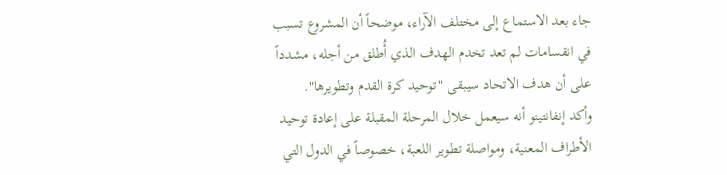جاء بعد الاستماع إلى مختلف الآراء، موضحاً أن المشروع تسبب في انقسامات لم تعد تخدم الهدف الذي أُطلق من أجله، مشدداً على أن هدف الاتحاد سيبقى "توحيد كرة القدم وتطويرها".
وأكد إنفانتينو أنه سيعمل خلال المرحلة المقبلة على إعادة توحيد الأطراف المعنية، ومواصلة تطوير اللعبة، خصوصاً في الدول التي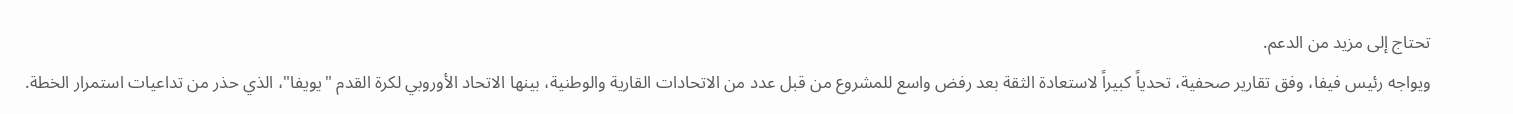تحتاج إلى مزيد من الدعم.
ويواجه رئيس فيفا، وفق تقارير صحفية، تحدياً كبيراً لاستعادة الثقة بعد رفض واسع للمشروع من قبل عدد من الاتحادات القارية والوطنية، بينها الاتحاد الأوروبي لكرة القدم "يويفا"، الذي حذر من تداعيات استمرار الخطة.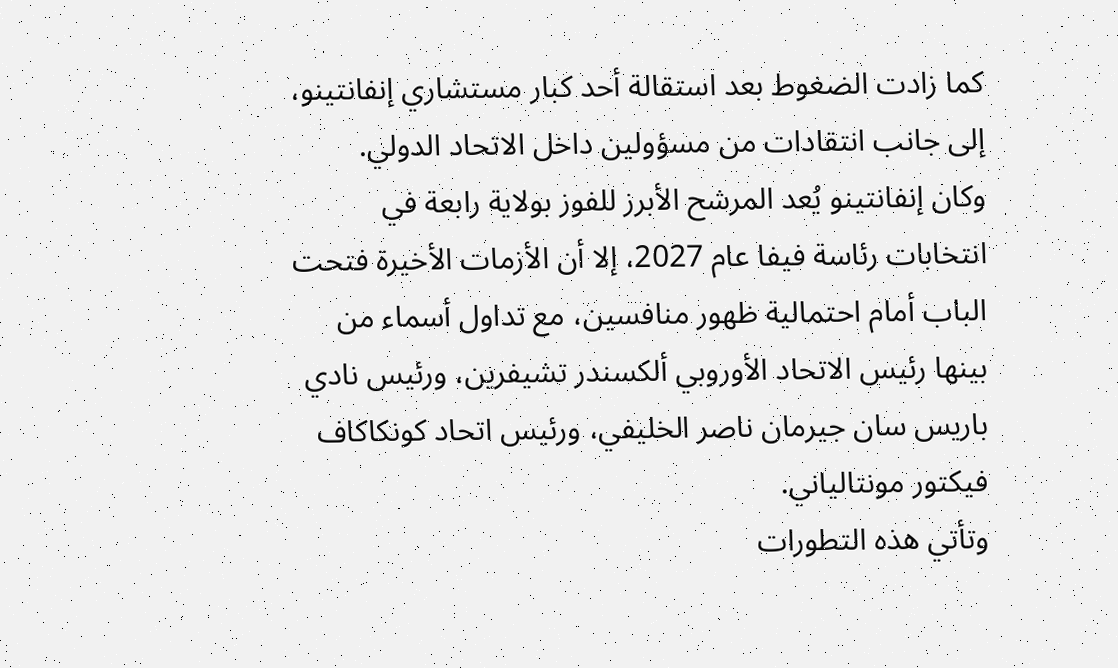كما زادت الضغوط بعد استقالة أحد كبار مستشاري إنفانتينو، إلى جانب انتقادات من مسؤولين داخل الاتحاد الدولي.
وكان إنفانتينو يُعد المرشح الأبرز للفوز بولاية رابعة في انتخابات رئاسة فيفا عام 2027، إلا أن الأزمات الأخيرة فتحت الباب أمام احتمالية ظهور منافسين، مع تداول أسماء من بينها رئيس الاتحاد الأوروبي ألكسندر تشيفرين، ورئيس نادي باريس سان جيرمان ناصر الخليفي، ورئيس اتحاد كونكاكاف فيكتور مونتالياني.
وتأتي هذه التطورات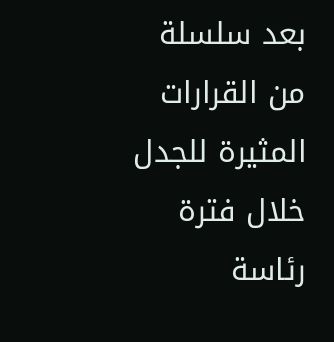بعد سلسلة من القرارات المثيرة للجدل خلال فترة رئاسة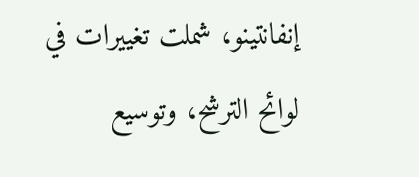إنفانتينو، شملت تغييرات في لوائح الترشح، وتوسيع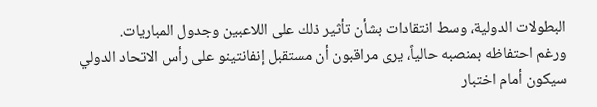البطولات الدولية، وسط انتقادات بشأن تأثير ذلك على اللاعبين وجدول المباريات.
ورغم احتفاظه بمنصبه حالياً، يرى مراقبون أن مستقبل إنفانتينو على رأس الاتحاد الدولي سيكون أمام اختبار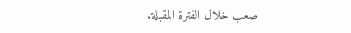صعب خلال الفترة المقبلة.